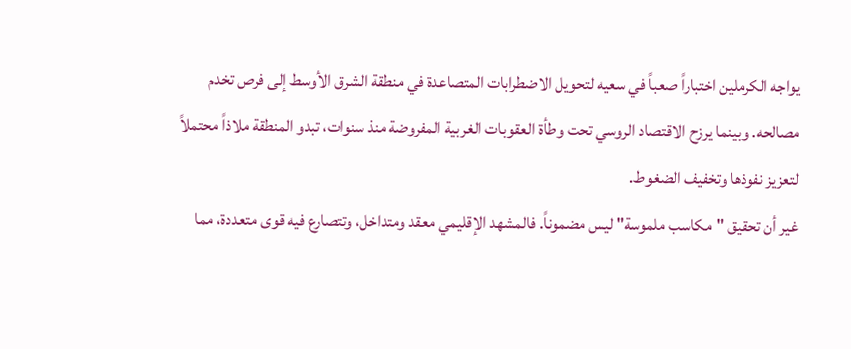يواجه الكرملين اختباراً صعباً في سعيه لتحويل الاضطرابات المتصاعدة في منطقة الشرق الأوسط إلى فرص تخدم مصالحه. وبينما يرزح الاقتصاد الروسي تحت وطأة العقوبات الغربية المفروضة منذ سنوات، تبدو المنطقة ملاذاً محتملاً لتعزيز نفوذها وتخفيف الضغوط.
غير أن تحقيق "مكاسب ملموسة" ليس مضموناً. فالمشهد الإقليمي معقد ومتداخل، وتتصارع فيه قوى متعددة، مما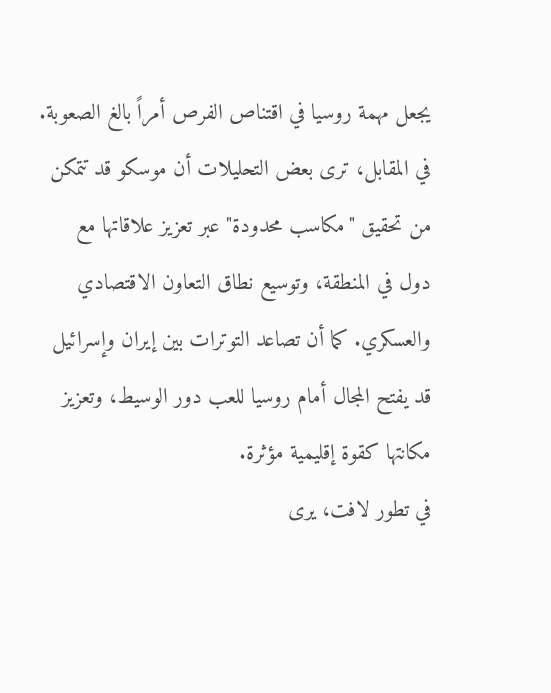يجعل مهمة روسيا في اقتناص الفرص أمراً بالغ الصعوبة.
في المقابل، ترى بعض التحليلات أن موسكو قد تتمكن من تحقيق "مكاسب محدودة" عبر تعزيز علاقاتها مع دول في المنطقة، وتوسيع نطاق التعاون الاقتصادي والعسكري. كما أن تصاعد التوترات بين إيران وإسرائيل قد يفتح المجال أمام روسيا للعب دور الوسيط، وتعزيز مكانتها كقوة إقليمية مؤثرة.
في تطور لافت، يرى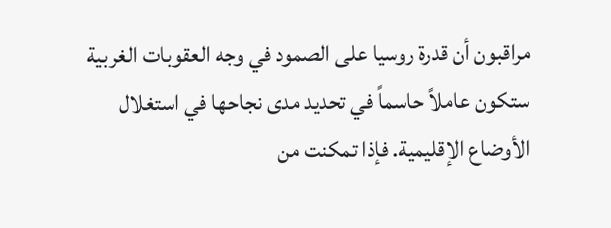مراقبون أن قدرة روسيا على الصمود في وجه العقوبات الغربية ستكون عاملاً حاسماً في تحديد مدى نجاحها في استغلال الأوضاع الإقليمية. فإذا تمكنت من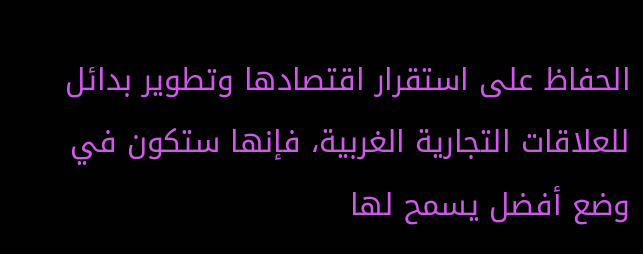الحفاظ على استقرار اقتصادها وتطوير بدائل للعلاقات التجارية الغربية، فإنها ستكون في وضع أفضل يسمح لها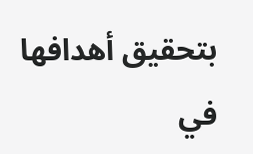بتحقيق أهدافها في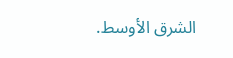الشرق الأوسط.